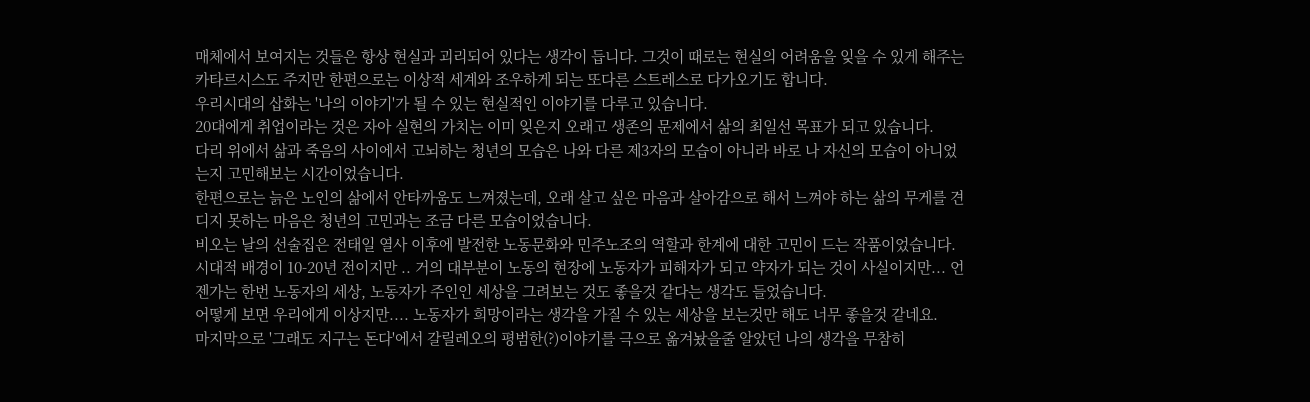매체에서 보여지는 것들은 항상 현실과 괴리되어 있다는 생각이 듭니다. 그것이 때로는 현실의 어려움을 잊을 수 있게 해주는 카타르시스도 주지만 한편으로는 이상적 세계와 조우하게 되는 또다른 스트레스로 다가오기도 합니다.
우리시대의 삽화는 '나의 이야기'가 될 수 있는 현실적인 이야기를 다루고 있습니다.
20대에게 취업이라는 것은 자아 실현의 가치는 이미 잊은지 오래고 생존의 문제에서 삶의 최일선 목표가 되고 있습니다.
다리 위에서 삶과 죽음의 사이에서 고뇌하는 청년의 모습은 나와 다른 제3자의 모습이 아니라 바로 나 자신의 모습이 아니었는지 고민해보는 시간이었습니다.
한편으로는 늙은 노인의 삶에서 안타까움도 느껴졌는데, 오래 살고 싶은 마음과 살아감으로 해서 느껴야 하는 삶의 무게를 견디지 못하는 마음은 청년의 고민과는 조금 다른 모습이었습니다.
비오는 날의 선술집은 전태일 열사 이후에 발전한 노동문화와 민주노조의 역할과 한계에 대한 고민이 드는 작품이었습니다. 시대적 배경이 10-20년 전이지만 .. 거의 대부분이 노동의 현장에 노동자가 피해자가 되고 약자가 되는 것이 사실이지만... 언젠가는 한번 노동자의 세상, 노동자가 주인인 세상을 그려보는 것도 좋을것 같다는 생각도 들었습니다.
어떻게 보면 우리에게 이상지만.... 노동자가 희망이라는 생각을 가질 수 있는 세상을 보는것만 해도 너무 좋을것 같네요.
마지막으로 '그래도 지구는 돈다'에서 갈릴레오의 평범한(?)이야기를 극으로 옮겨놨을줄 알았던 나의 생각을 무참히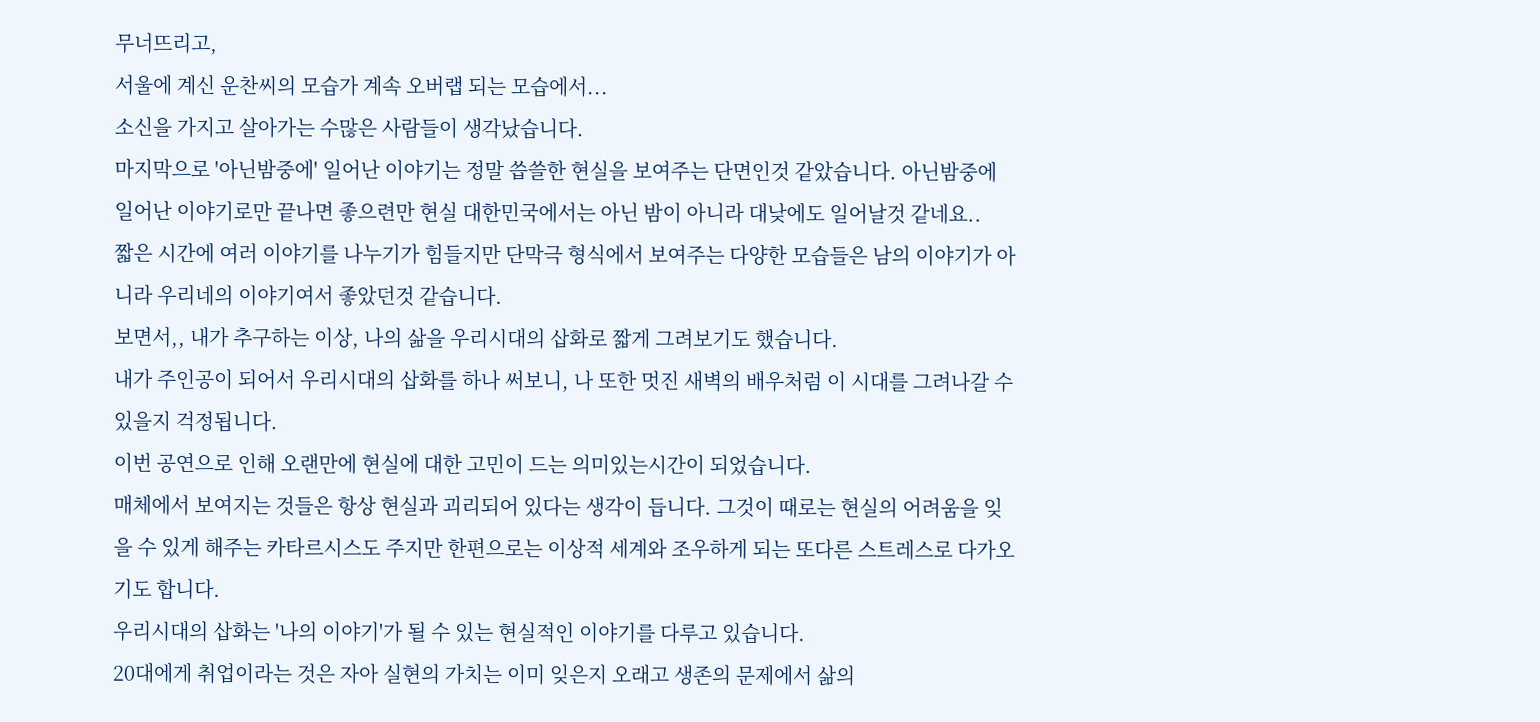무너뜨리고,
서울에 계신 운찬씨의 모습가 계속 오버랩 되는 모습에서...
소신을 가지고 살아가는 수많은 사람들이 생각났습니다.
마지막으로 '아닌밤중에' 일어난 이야기는 정말 씁쓸한 현실을 보여주는 단면인것 같았습니다. 아닌밤중에 일어난 이야기로만 끝나면 좋으련만 현실 대한민국에서는 아닌 밤이 아니라 대낮에도 일어날것 같네요..
짧은 시간에 여러 이야기를 나누기가 힘들지만 단막극 형식에서 보여주는 다양한 모습들은 남의 이야기가 아니라 우리네의 이야기여서 좋았던것 같습니다.
보면서,, 내가 추구하는 이상, 나의 삶을 우리시대의 삽화로 짧게 그려보기도 했습니다.
내가 주인공이 되어서 우리시대의 삽화를 하나 써보니, 나 또한 멋진 새벽의 배우처럼 이 시대를 그려나갈 수 있을지 걱정됩니다.
이번 공연으로 인해 오랜만에 현실에 대한 고민이 드는 의미있는시간이 되었습니다.
매체에서 보여지는 것들은 항상 현실과 괴리되어 있다는 생각이 듭니다. 그것이 때로는 현실의 어려움을 잊을 수 있게 해주는 카타르시스도 주지만 한편으로는 이상적 세계와 조우하게 되는 또다른 스트레스로 다가오기도 합니다.
우리시대의 삽화는 '나의 이야기'가 될 수 있는 현실적인 이야기를 다루고 있습니다.
20대에게 취업이라는 것은 자아 실현의 가치는 이미 잊은지 오래고 생존의 문제에서 삶의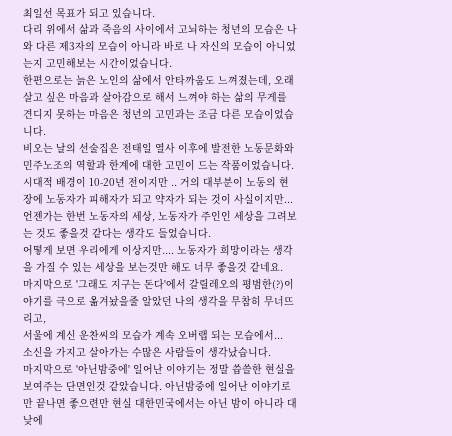최일선 목표가 되고 있습니다.
다리 위에서 삶과 죽음의 사이에서 고뇌하는 청년의 모습은 나와 다른 제3자의 모습이 아니라 바로 나 자신의 모습이 아니었는지 고민해보는 시간이었습니다.
한편으로는 늙은 노인의 삶에서 안타까움도 느껴졌는데, 오래 살고 싶은 마음과 살아감으로 해서 느껴야 하는 삶의 무게를 견디지 못하는 마음은 청년의 고민과는 조금 다른 모습이었습니다.
비오는 날의 선술집은 전태일 열사 이후에 발전한 노동문화와 민주노조의 역할과 한계에 대한 고민이 드는 작품이었습니다. 시대적 배경이 10-20년 전이지만 .. 거의 대부분이 노동의 현장에 노동자가 피해자가 되고 약자가 되는 것이 사실이지만... 언젠가는 한번 노동자의 세상, 노동자가 주인인 세상을 그려보는 것도 좋을것 같다는 생각도 들었습니다.
어떻게 보면 우리에게 이상지만.... 노동자가 희망이라는 생각을 가질 수 있는 세상을 보는것만 해도 너무 좋을것 같네요.
마지막으로 '그래도 지구는 돈다'에서 갈릴레오의 평범한(?)이야기를 극으로 옮겨놨을줄 알았던 나의 생각을 무참히 무너뜨리고,
서울에 계신 운찬씨의 모습가 계속 오버랩 되는 모습에서...
소신을 가지고 살아가는 수많은 사람들이 생각났습니다.
마지막으로 '아닌밤중에' 일어난 이야기는 정말 씁쓸한 현실을 보여주는 단면인것 같았습니다. 아닌밤중에 일어난 이야기로만 끝나면 좋으련만 현실 대한민국에서는 아닌 밤이 아니라 대낮에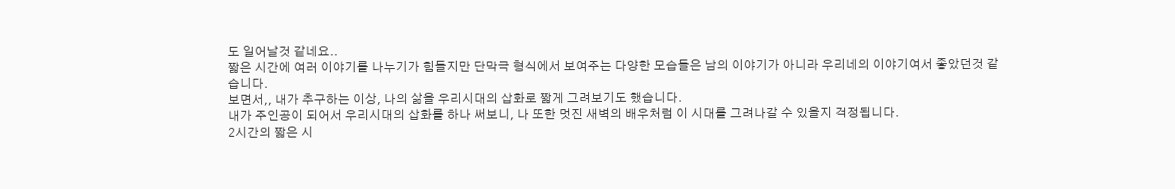도 일어날것 같네요..
짧은 시간에 여러 이야기를 나누기가 힘들지만 단막극 형식에서 보여주는 다양한 모습들은 남의 이야기가 아니라 우리네의 이야기여서 좋았던것 같습니다.
보면서,, 내가 추구하는 이상, 나의 삶을 우리시대의 삽화로 짧게 그려보기도 했습니다.
내가 주인공이 되어서 우리시대의 삽화를 하나 써보니, 나 또한 멋진 새벽의 배우처럼 이 시대를 그려나갈 수 있을지 걱정됩니다.
2시간의 짧은 시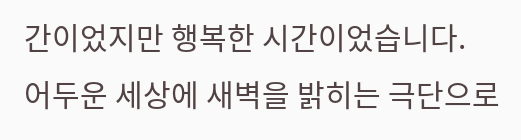간이었지만 행복한 시간이었습니다.
어두운 세상에 새벽을 밝히는 극단으로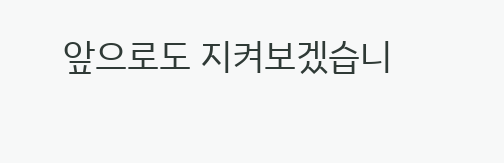앞으로도 지켜보겠습니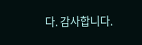다. 감사합니다.